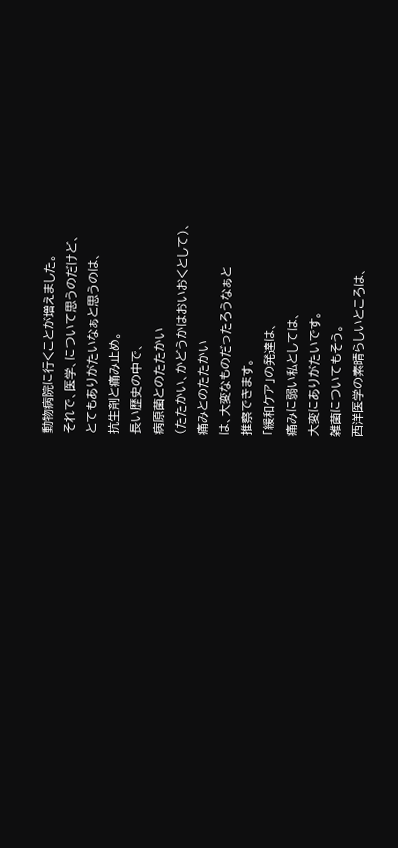動物病院に行くことが増えました。
それで、医学、について思うのだけど、
とてもありがたいなぁと思うのは、
抗生剤と痛み止め。
長い歴史の中で、
病原菌とのたたかい
(たたかい、かどうかはおいおくとして)、
痛みとのたたかい
は、大変なものだったろうなぁと
推察できます。
「緩和ケア」の発達は、
痛みに弱い私としては、
大変にありがたいです。
雑菌についてもそう。
西洋医学の素晴らしいところは、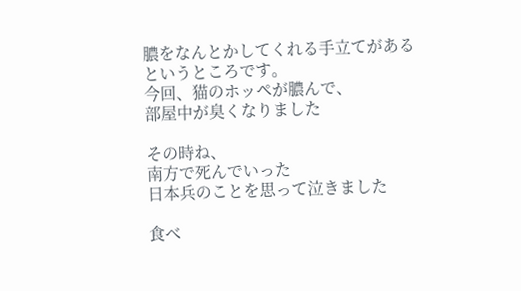膿をなんとかしてくれる手立てがある
というところです。
今回、猫のホッペが膿んで、
部屋中が臭くなりました

その時ね、
南方で死んでいった
日本兵のことを思って泣きました

食べ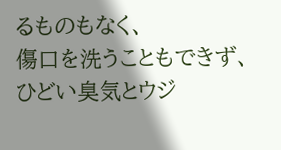るものもなく、
傷口を洗うこともできず、
ひどい臭気とウジ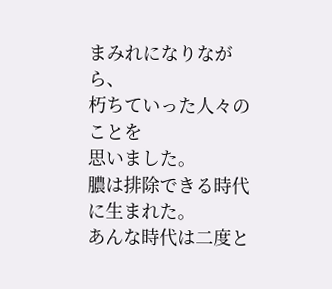まみれになりながら、
朽ちていった人々のことを
思いました。
膿は排除できる時代に生まれた。
あんな時代は二度と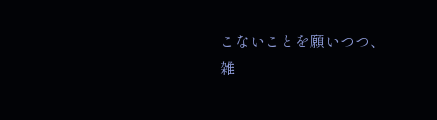こないことを願いつつ、
雑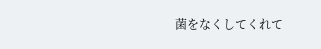菌をなくしてくれて